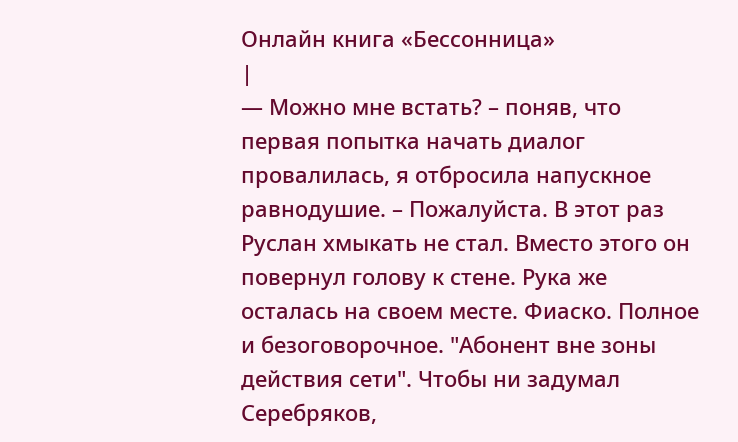Онлайн книга «Бессонница»
|
— Можно мне встать? – поняв, что первая попытка начать диалог провалилась, я отбросила напускное равнодушие. – Пожалуйста. В этот раз Руслан хмыкать не стал. Вместо этого он повернул голову к стене. Рука же осталась на своем месте. Фиаско. Полное и безоговорочное. "Абонент вне зоны действия сети". Чтобы ни задумал Серебряков,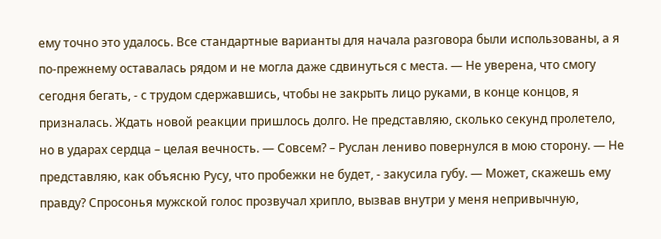ему точно это удалось. Все стандартные варианты для начала разговора были использованы, а я по-прежнему оставалась рядом и не могла даже сдвинуться с места. — Не уверена, что смогу сегодня бегать, - с трудом сдержавшись, чтобы не закрыть лицо руками, в конце концов, я призналась. Ждать новой реакции пришлось долго. Не представляю, сколько секунд пролетело, но в ударах сердца – целая вечность. — Совсем? – Руслан лениво повернулся в мою сторону. — Не представляю, как объясню Русу, что пробежки не будет, - закусила губу. — Может, скажешь ему правду? Спросонья мужской голос прозвучал хрипло, вызвав внутри у меня непривычную,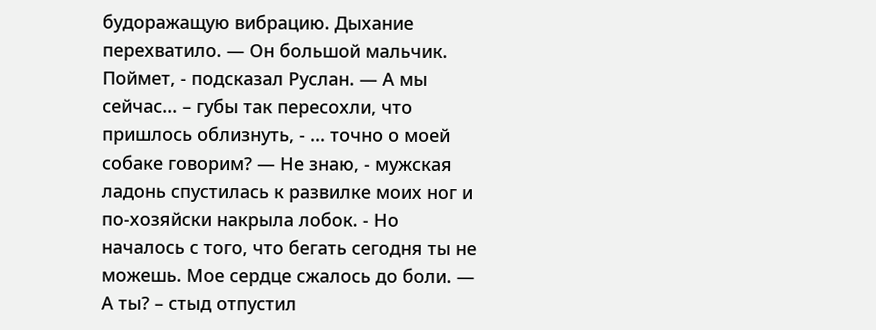будоражащую вибрацию. Дыхание перехватило. — Он большой мальчик. Поймет, - подсказал Руслан. — А мы сейчас... – губы так пересохли, что пришлось облизнуть, - ... точно о моей собаке говорим? — Не знаю, - мужская ладонь спустилась к развилке моих ног и по-хозяйски накрыла лобок. - Но началось с того, что бегать сегодня ты не можешь. Мое сердце сжалось до боли. — А ты? – стыд отпустил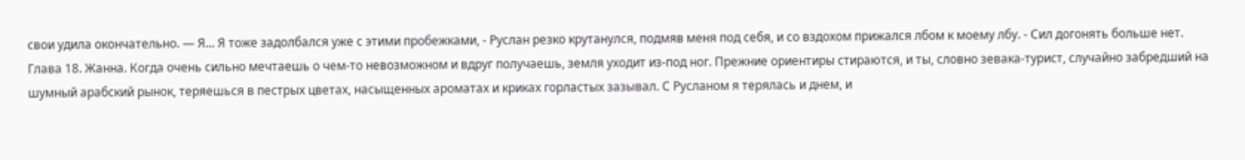свои удила окончательно. — Я... Я тоже задолбался уже с этими пробежками, - Руслан резко крутанулся, подмяв меня под себя, и со вздохом прижался лбом к моему лбу. - Сил догонять больше нет. Глава 18. Жанна. Когда очень сильно мечтаешь о чем-то невозможном и вдруг получаешь, земля уходит из-под ног. Прежние ориентиры стираются, и ты, словно зевака-турист, случайно забредший на шумный арабский рынок, теряешься в пестрых цветах, насыщенных ароматах и криках горластых зазывал. С Русланом я терялась и днем, и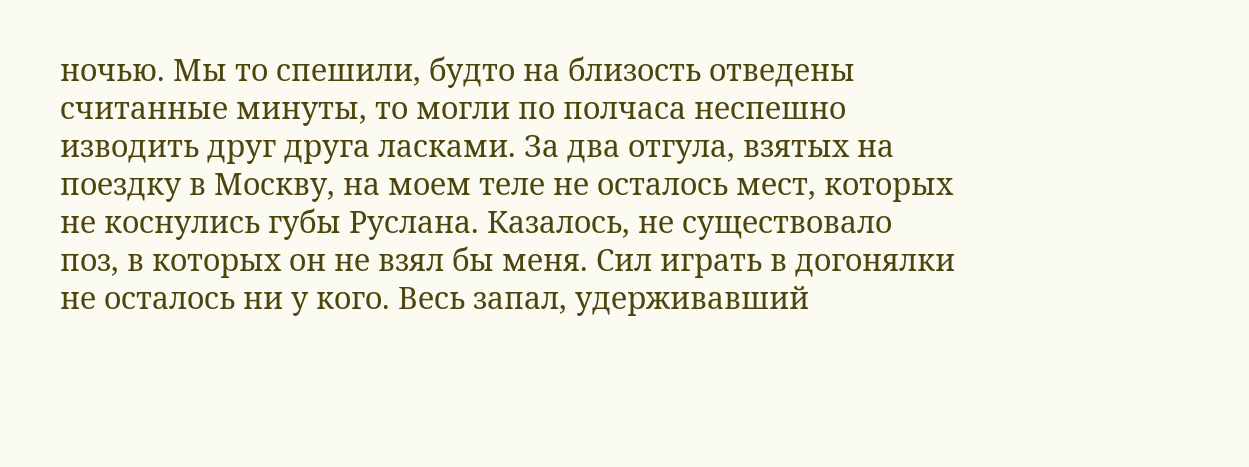ночью. Мы то спешили, будто на близость отведены считанные минуты, то могли по полчаса неспешно изводить друг друга ласками. За два отгула, взятых на поездку в Москву, на моем теле не осталось мест, которых не коснулись губы Руслана. Казалось, не существовало поз, в которых он не взял бы меня. Сил играть в догонялки не осталось ни у кого. Весь запал, удерживавший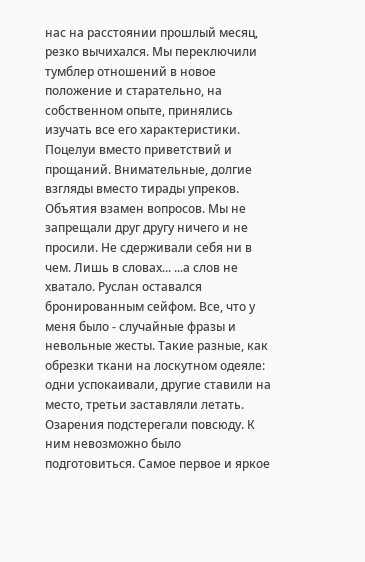нас на расстоянии прошлый месяц, резко вычихался. Мы переключили тумблер отношений в новое положение и старательно, на собственном опыте, принялись изучать все его характеристики. Поцелуи вместо приветствий и прощаний. Внимательные, долгие взгляды вместо тирады упреков. Объятия взамен вопросов. Мы не запрещали друг другу ничего и не просили. Не сдерживали себя ни в чем. Лишь в словах... ...а слов не хватало. Руслан оставался бронированным сейфом. Все, что у меня было - случайные фразы и невольные жесты. Такие разные, как обрезки ткани на лоскутном одеяле: одни успокаивали, другие ставили на место, третьи заставляли летать. Озарения подстерегали повсюду. К ним невозможно было подготовиться. Самое первое и яркое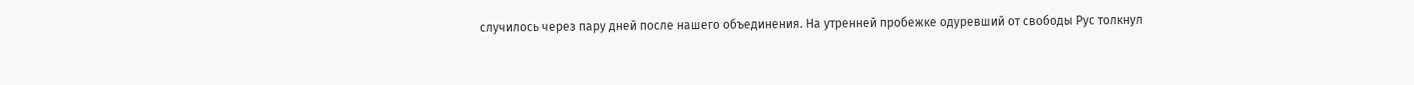случилось через пару дней после нашего объединения. На утренней пробежке одуревший от свободы Рус толкнул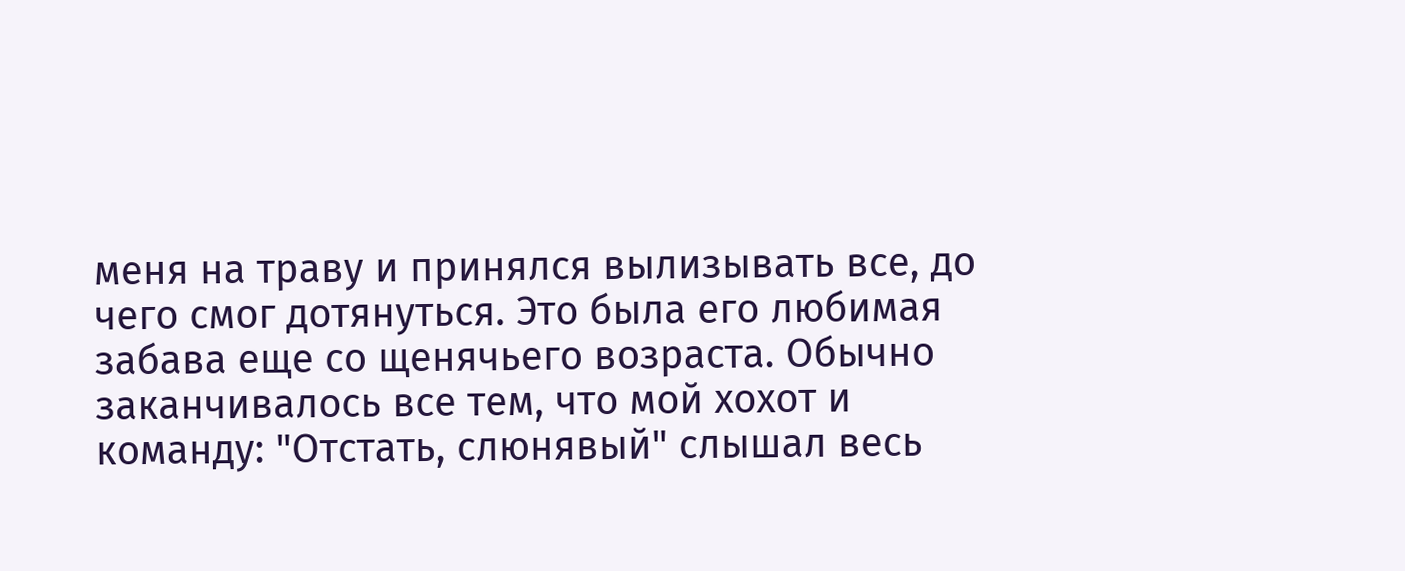меня на траву и принялся вылизывать все, до чего смог дотянуться. Это была его любимая забава еще со щенячьего возраста. Обычно заканчивалось все тем, что мой хохот и команду: "Отстать, слюнявый" слышал весь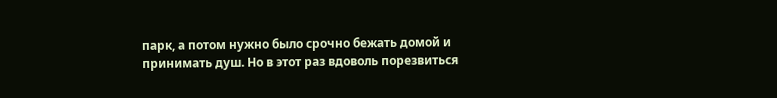парк, а потом нужно было срочно бежать домой и принимать душ. Но в этот раз вдоволь порезвиться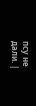псу не дали. |